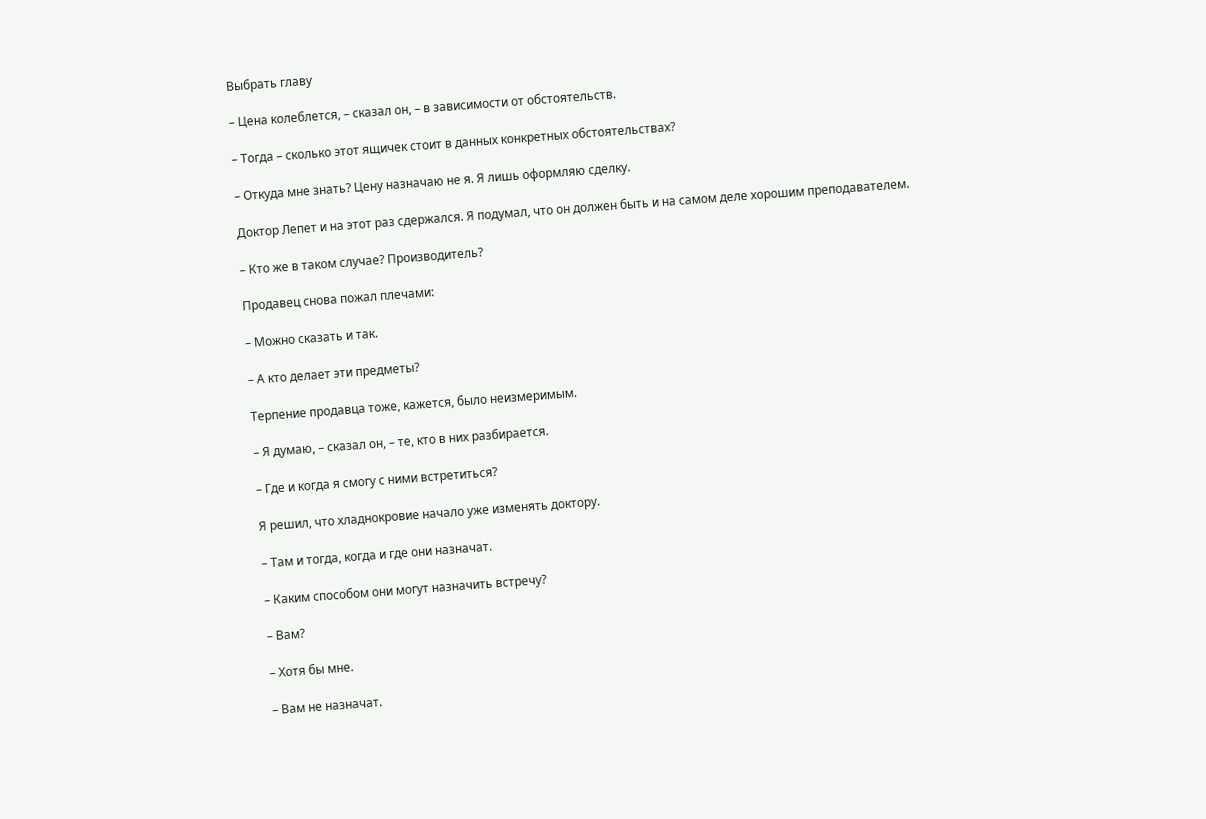Выбрать главу

– Цена колеблется, – сказал он, – в зависимости от обстоятельств.

– Тогда – сколько этот ящичек стоит в данных конкретных обстоятельствах?

– Откуда мне знать? Цену назначаю не я. Я лишь оформляю сделку.

Доктор Лепет и на этот раз сдержался. Я подумал, что он должен быть и на самом деле хорошим преподавателем.

– Кто же в таком случае? Производитель?

Продавец снова пожал плечами:

– Можно сказать и так.

– А кто делает эти предметы?

Терпение продавца тоже, кажется, было неизмеримым.

– Я думаю, – сказал он, – те, кто в них разбирается.

– Где и когда я смогу с ними встретиться?

Я решил, что хладнокровие начало уже изменять доктору.

– Там и тогда, когда и где они назначат.

– Каким способом они могут назначить встречу?

– Вам?

– Хотя бы мне.

– Вам не назначат.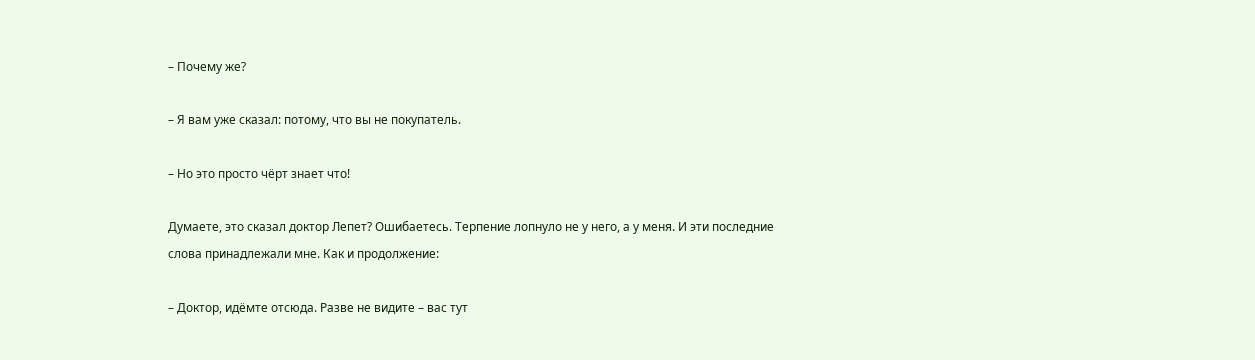– Почему же?

– Я вам уже сказал: потому, что вы не покупатель.

– Но это просто чёрт знает что!

Думаете, это сказал доктор Лепет? Ошибаетесь. Терпение лопнуло не у него, а у меня. И эти последние слова принадлежали мне. Как и продолжение:

– Доктор, идёмте отсюда. Разве не видите – вас тут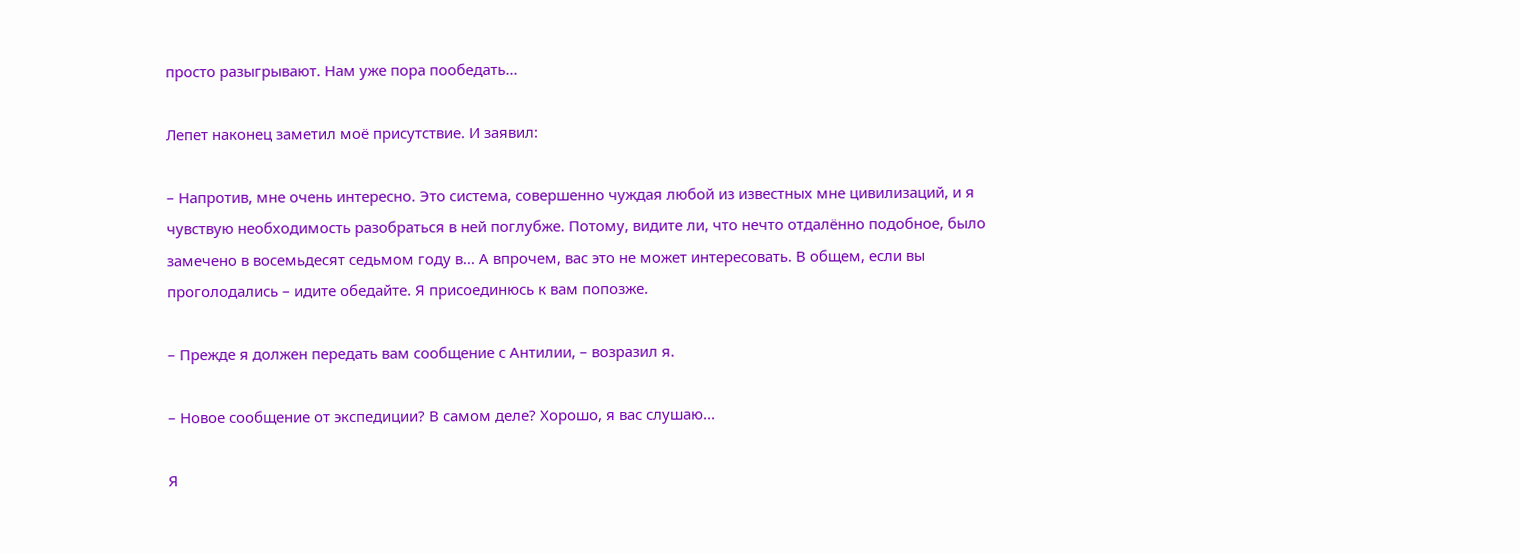просто разыгрывают. Нам уже пора пообедать...

Лепет наконец заметил моё присутствие. И заявил:

– Напротив, мне очень интересно. Это система, совершенно чуждая любой из известных мне цивилизаций, и я чувствую необходимость разобраться в ней поглубже. Потому, видите ли, что нечто отдалённо подобное, было замечено в восемьдесят седьмом году в... А впрочем, вас это не может интересовать. В общем, если вы проголодались – идите обедайте. Я присоединюсь к вам попозже.

– Прежде я должен передать вам сообщение с Антилии, – возразил я.

– Новое сообщение от экспедиции? В самом деле? Хорошо, я вас слушаю...

Я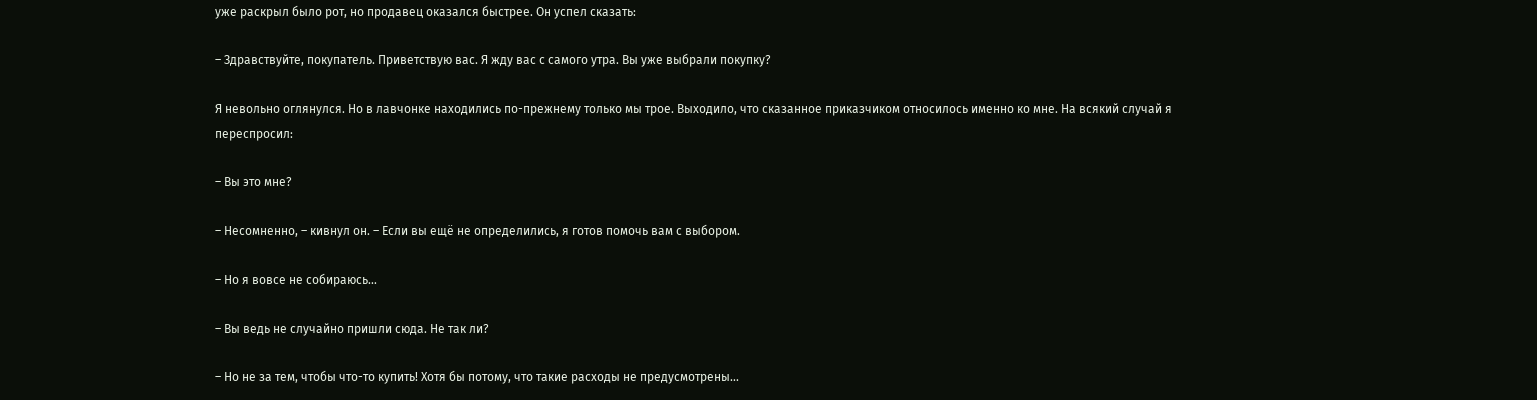уже раскрыл было рот, но продавец оказался быстрее. Он успел сказать:

– Здравствуйте, покупатель. Приветствую вас. Я жду вас с самого утра. Вы уже выбрали покупку?

Я невольно оглянулся. Но в лавчонке находились по-прежнему только мы трое. Выходило, что сказанное приказчиком относилось именно ко мне. На всякий случай я переспросил:

– Вы это мне?

– Несомненно, – кивнул он. – Если вы ещё не определились, я готов помочь вам с выбором.

– Но я вовсе не собираюсь...

– Вы ведь не случайно пришли сюда. Не так ли?

– Но не за тем, чтобы что-то купить! Хотя бы потому, что такие расходы не предусмотрены...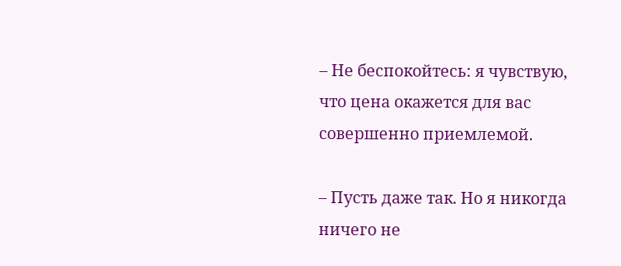– Не беспокойтесь: я чувствую, что цена окажется для вас совершенно приемлемой.

– Пусть даже так. Но я никогда ничего не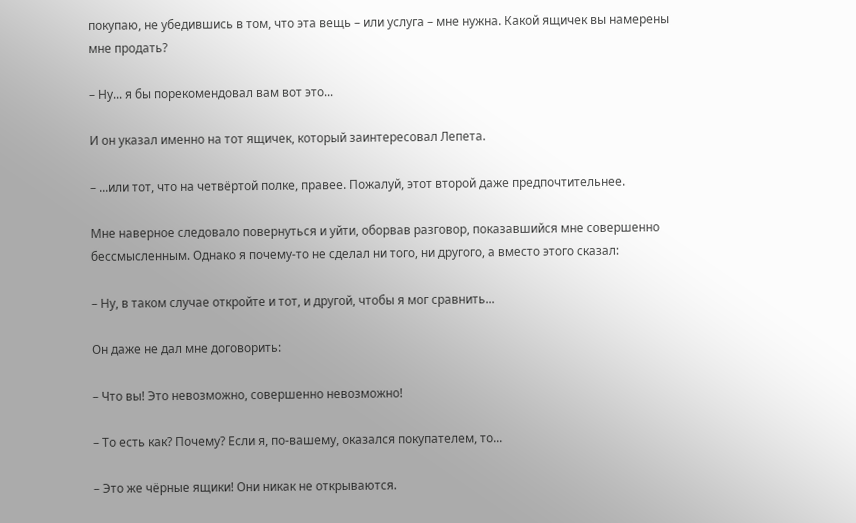покупаю, не убедившись в том, что эта вещь – или услуга – мне нужна. Какой ящичек вы намерены мне продать?

– Ну... я бы порекомендовал вам вот это...

И он указал именно на тот ящичек, который заинтересовал Лепета.

– ...или тот, что на четвёртой полке, правее. Пожалуй, этот второй даже предпочтительнее.

Мне наверное следовало повернуться и уйти, оборвав разговор, показавшийся мне совершенно бессмысленным. Однако я почему-то не сделал ни того, ни другого, а вместо этого сказал:

– Ну, в таком случае откройте и тот, и другой, чтобы я мог сравнить...

Он даже не дал мне договорить:

– Что вы! Это невозможно, совершенно невозможно!

– То есть как? Почему? Если я, по-вашему, оказался покупателем, то...

– Это же чёрные ящики! Они никак не открываются.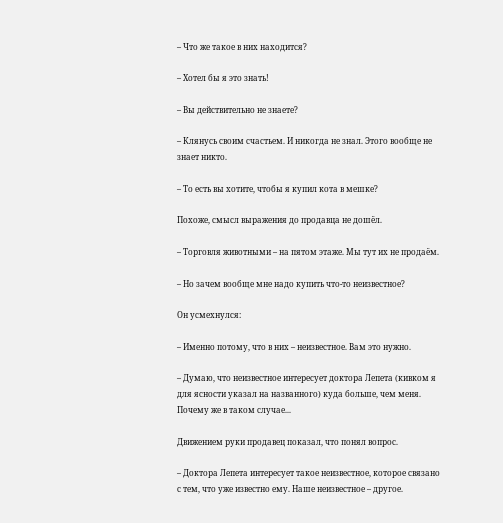– Что же такое в них находится?

– Хотел бы я это знать!

– Вы действительно не знаете?

– Клянусь своим счастьем. И никогда не знал. Этого вообще не знает никто.

– То есть вы хотите, чтобы я купил кота в мешке?

Похоже, смысл выражения до продавца не дошёл.

– Торговля животными – на пятом этаже. Мы тут их не продаём.

– Но зачем вообще мне надо купить что-то неизвестное?

Он усмехнулся:

– Именно потому, что в них – неизвестное. Вам это нужно.

– Думаю, что неизвестное интересует доктора Лепета (кивком я для ясности указал на названного) куда больше, чем меня. Почему же в таком случае...

Движением руки продавец показал, что понял вопрос.

– Доктора Лепета интересует такое неизвестное, которое связано с тем, что уже известно ему. Наше неизвестное – другое.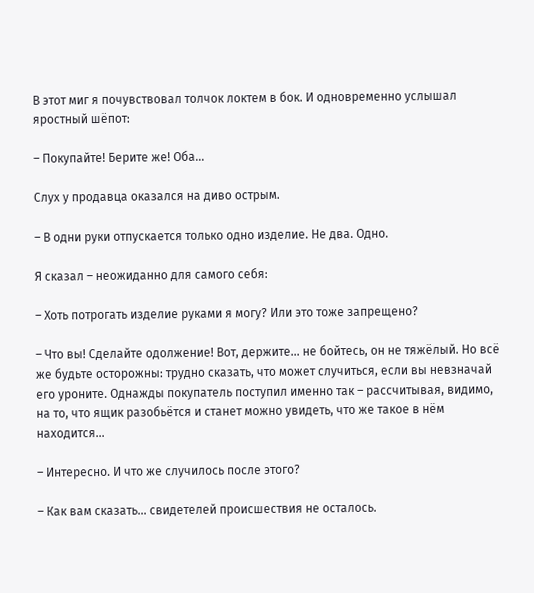В этот миг я почувствовал толчок локтем в бок. И одновременно услышал яростный шёпот:

– Покупайте! Берите же! Оба...

Слух у продавца оказался на диво острым.

– В одни руки отпускается только одно изделие. Не два. Одно.

Я сказал – неожиданно для самого себя:

– Хоть потрогать изделие руками я могу? Или это тоже запрещено?

– Что вы! Сделайте одолжение! Вот, держите... не бойтесь, он не тяжёлый. Но всё же будьте осторожны: трудно сказать, что может случиться, если вы невзначай его уроните. Однажды покупатель поступил именно так – рассчитывая, видимо, на то, что ящик разобьётся и станет можно увидеть, что же такое в нём находится...

– Интересно. И что же случилось после этого?

– Как вам сказать... свидетелей происшествия не осталось.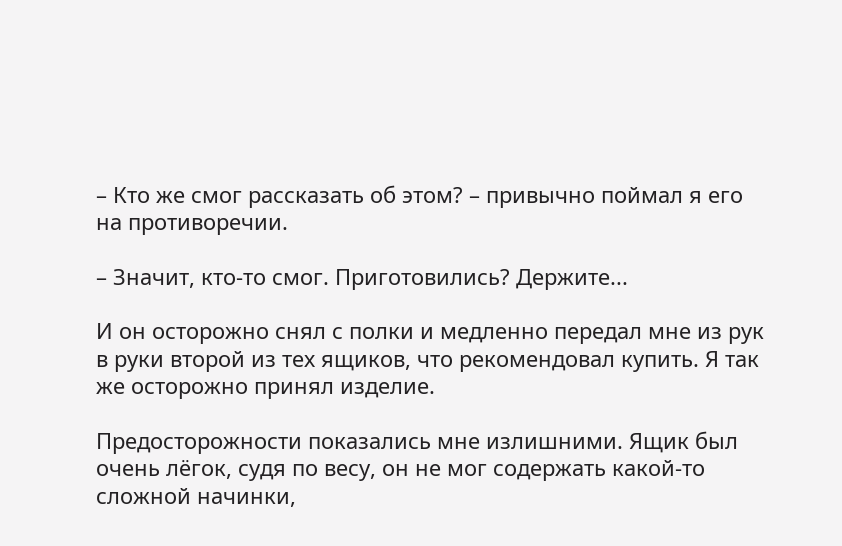– Кто же смог рассказать об этом? – привычно поймал я его на противоречии.

– Значит, кто-то смог. Приготовились? Держите...

И он осторожно снял с полки и медленно передал мне из рук в руки второй из тех ящиков, что рекомендовал купить. Я так же осторожно принял изделие.

Предосторожности показались мне излишними. Ящик был очень лёгок, судя по весу, он не мог содержать какой-то сложной начинки,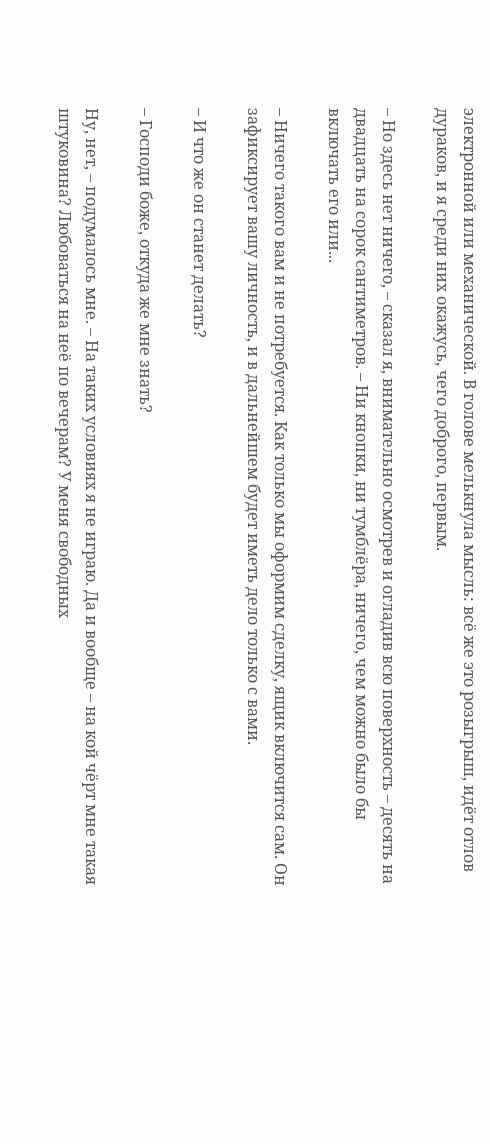электронной или механической. В голове мелькнула мысль: всё же это розыгрыш, идёт отлов дураков, и я среди них окажусь, чего доброго, первым.

– Но здесь нет ничего, – сказал я, внимательно осмотрев и огладив всю поверхность – десять на двадцать на сорок сантиметров. – Ни кнопки, ни тумблёра, ничего, чем можно было бы включать его или...

– Ничего такого вам и не потребуется. Как только мы оформим сделку, ящик включится сам. Он зафиксирует вашу личность, и в дальнейшем будет иметь дело только с вами.

– И что же он станет делать?

– Господи боже, откуда же мне знать?

Ну, нет, – подумалось мне. – На таких условиях я не играю. Да и вообще – на кой чёрт мне такая штуковина? Любоваться на неё по вечерам? У меня свободных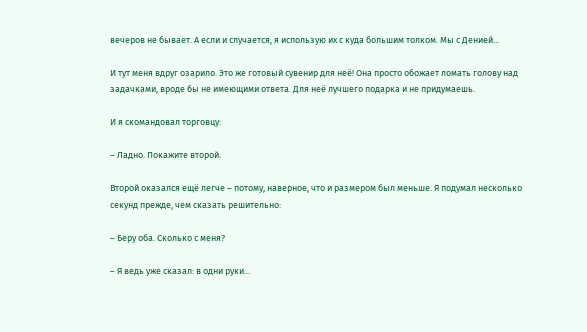вечеров не бывает. А если и случается, я использую их с куда большим толком. Мы с Денией...

И тут меня вдруг озарило. Это же готовый сувенир для неё! Она просто обожает ломать голову над задачками, вроде бы не имеющими ответа. Для неё лучшего подарка и не придумаешь.

И я скомандовал торговцу:

– Ладно. Покажите второй.

Второй оказался ещё легче – потому, наверное, что и размером был меньше. Я подумал несколько секунд прежде, чем сказать решительно:

– Беру оба. Сколько с меня?

– Я ведь уже сказал: в одни руки...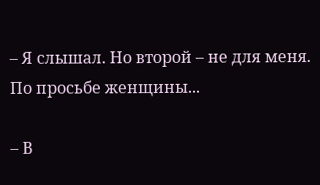– Я слышал. Но второй – не для меня. По просьбе женщины...

– В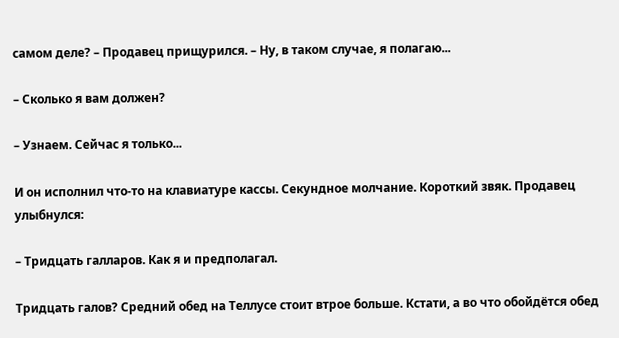самом деле? – Продавец прищурился. – Ну, в таком случае, я полагаю...

– Сколько я вам должен?

– Узнаем. Сейчас я только...

И он исполнил что-то на клавиатуре кассы. Секундное молчание. Короткий звяк. Продавец улыбнулся:

– Тридцать галларов. Как я и предполагал.

Тридцать галов? Средний обед на Теллусе стоит втрое больше. Кстати, а во что обойдётся обед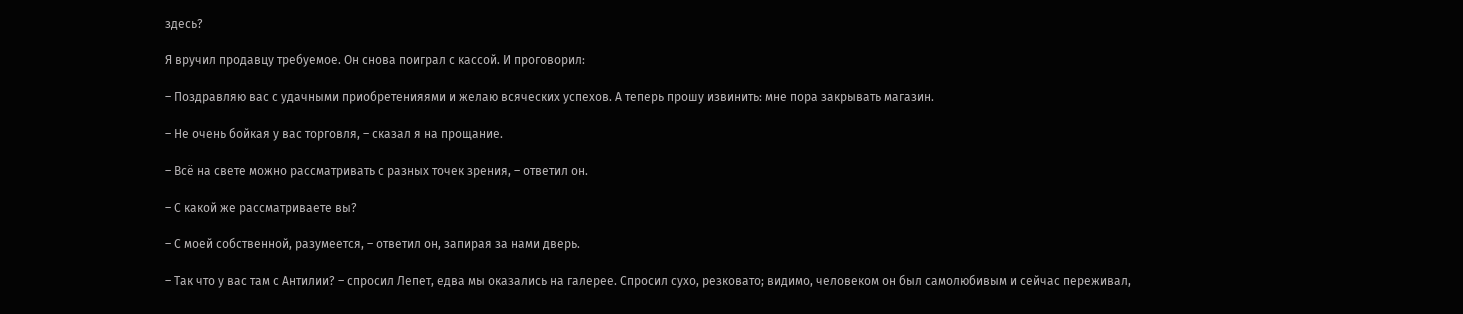здесь?

Я вручил продавцу требуемое. Он снова поиграл с кассой. И проговорил:

– Поздравляю вас с удачными приобретенияями и желаю всяческих успехов. А теперь прошу извинить: мне пора закрывать магазин.

– Не очень бойкая у вас торговля, – сказал я на прощание.

– Всё на свете можно рассматривать с разных точек зрения, – ответил он.

– С какой же рассматриваете вы?

– С моей собственной, разумеется, – ответил он, запирая за нами дверь.

– Так что у вас там с Антилии? – спросил Лепет, едва мы оказались на галерее. Спросил сухо, резковато; видимо, человеком он был самолюбивым и сейчас переживал,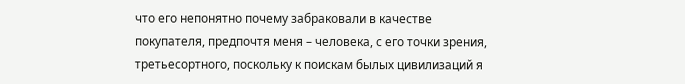что его непонятно почему забраковали в качестве покупателя, предпочтя меня – человека, с его точки зрения, третьесортного, поскольку к поискам былых цивилизаций я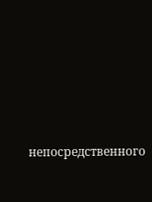непосредственного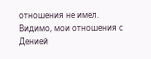отношения не имел. Видимо, мои отношения с Денией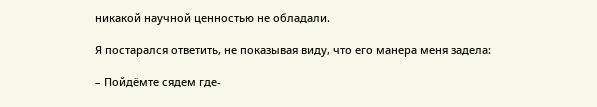никакой научной ценностью не обладали.

Я постарался ответить, не показывая виду, что его манера меня задела:

– Пойдёмте сядем где-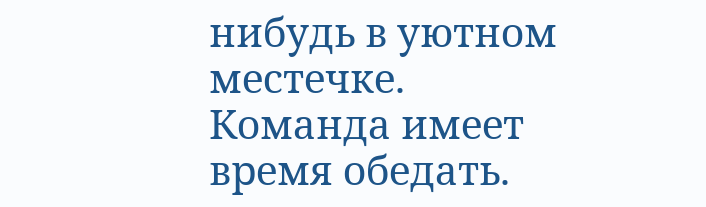нибудь в уютном местечке. Команда имеет время обедать.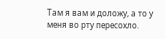Там я вам и доложу, а то у меня во рту пересохло.